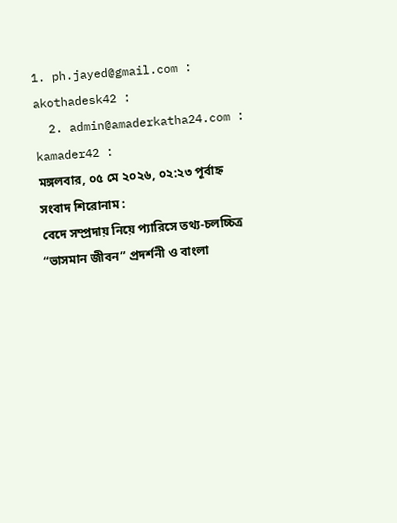1. ph.jayed@gmail.com : akothadesk42 :
  2. admin@amaderkatha24.com : kamader42 :
মঙ্গলবার, ০৫ মে ২০২৬, ০২:২৩ পূর্বাহ্ন
সংবাদ শিরোনাম :
বেদে সম্প্রদায় নিয়ে প্যারিসে তথ্য-চলচ্চিত্র “ভাসমান জীবন” প্রদর্শনী ও বাংলা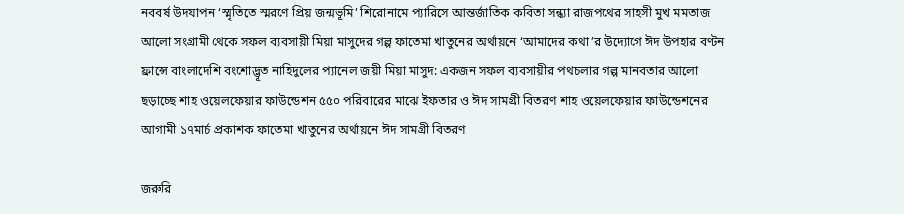নববর্ষ উদযাপন ‘স্মৃতিতে স্মরণে প্রিয় জন্মভূমি’ শিরোনামে প্যারিসে আন্তর্জাতিক কবিতা সন্ধ্যা রাজপথের সাহসী মুখ মমতাজ আলো সংগ্রামী থেকে সফল ব্যবসায়ী মিয়া মাসুদের গল্প ফাতেমা খাতুনের অর্থায়নে ‘আমাদের কথা’র উদ্যোগে ঈদ উপহার বণ্টন ফ্রান্সে বাংলাদেশি বংশোদ্ভূত নাহিদুলের প্যানেল জয়ী মিয়া মাসুদ: একজন সফল ব্যবসায়ীর পথচলার গল্প মানবতার আলো ছড়াচ্ছে শাহ ওয়েলফেয়ার ফাউন্ডেশন ৫৫০ পরিবারের মাঝে ইফতার ও ঈদ সামগ্রী বিতরণ শাহ ওয়েলফেয়ার ফাউন্ডেশনের আগামী ১৭মার্চ প্রকাশক ফাতেমা খাতুনের অর্থায়নে ঈদ সামগ্রী বিতরণ

জরুরি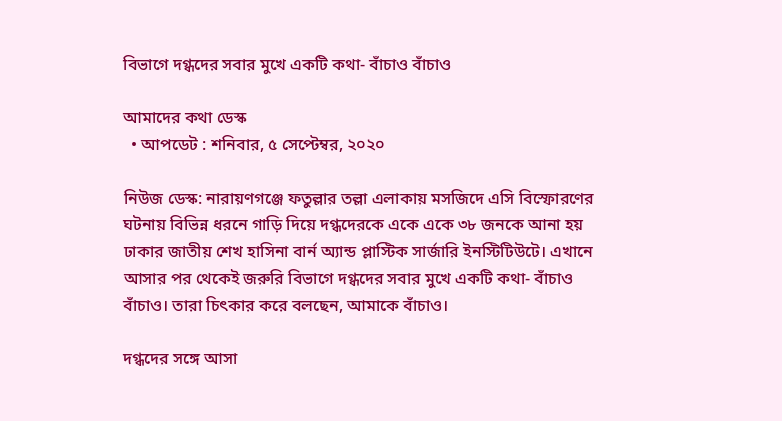বিভাগে দগ্ধদের সবার মুখে একটি কথা- বাঁচাও বাঁচাও

আমাদের কথা ডেস্ক
  • আপডেট : শনিবার, ৫ সেপ্টেম্বর, ২০২০

নিউজ ডেস্ক: নারায়ণগঞ্জে ফতুল্লার তল্লা এলাকায় মসজিদে এসি বিস্ফোরণের ঘটনায় বিভিন্ন ধরনে গাড়ি দিয়ে দগ্ধদেরকে একে একে ৩৮ জনকে আনা হয় ঢাকার জাতীয় শেখ হাসিনা বার্ন অ্যান্ড প্লাস্টিক সার্জারি ইনস্টিটিউটে। এখানে আসার পর থেকেই জরুরি বিভাগে দগ্ধদের সবার মুখে একটি কথা- বাঁচাও বাঁচাও। তারা চিৎকার করে বলছেন, আমাকে বাঁচাও।

দগ্ধদের সঙ্গে আসা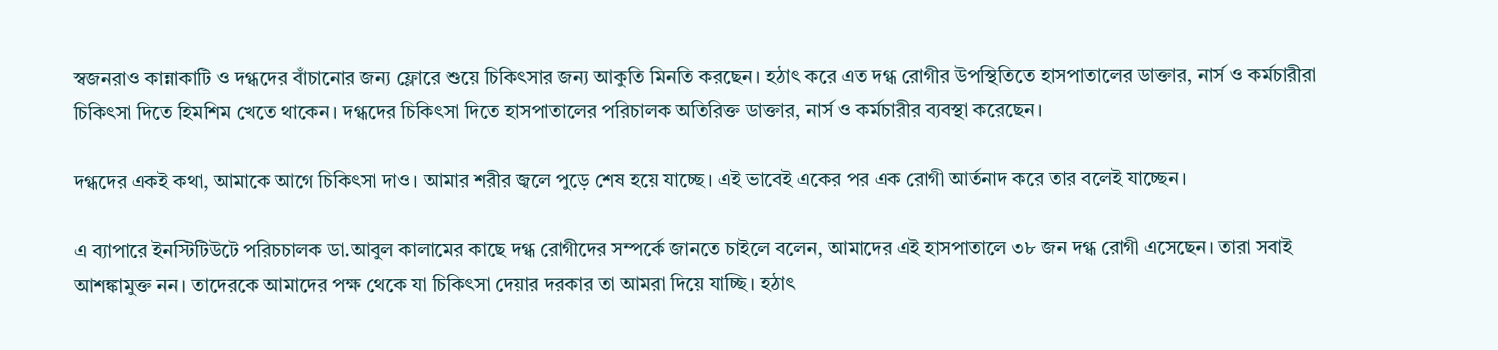স্বজনরাও কান্নাকাটি ও দগ্ধদের বাঁচানোর জন্য ফ্লোরে শুয়ে চিকিৎসার জন্য আকুতি মিনতি করছেন। হঠাৎ করে এত দগ্ধ রোগীর উপস্থিতিতে হাসপাতালের ডাক্তার, নার্স ও কর্মচারীরা চিকিৎসা দিতে হিমশিম খেতে থাকেন। দগ্ধদের চিকিৎসা দিতে হাসপাতালের পরিচালক অতিরিক্ত ডাক্তার, নার্স ও কর্মচারীর ব্যবস্থা করেছেন।

দগ্ধদের একই কথা, আমাকে আগে চিকিৎসা দাও। আমার শরীর জ্বলে পুড়ে শেষ হয়ে যাচ্ছে। এই ভাবেই একের পর এক রোগী আর্তনাদ করে তার বলেই যাচ্ছেন।

এ ব্যাপারে ইনস্টিটিউটে পরিচচালক ডা.আবুল কালামের কাছে দগ্ধ রোগীদের সম্পর্কে জানতে চাইলে বলেন, আমাদের এই হাসপাতালে ৩৮ জন দগ্ধ রোগী এসেছেন। তারা সবাই আশঙ্কামুক্ত নন। তাদেরকে আমাদের পক্ষ থেকে যা চিকিৎসা দেয়ার দরকার তা আমরা দিয়ে যাচ্ছি। হঠাৎ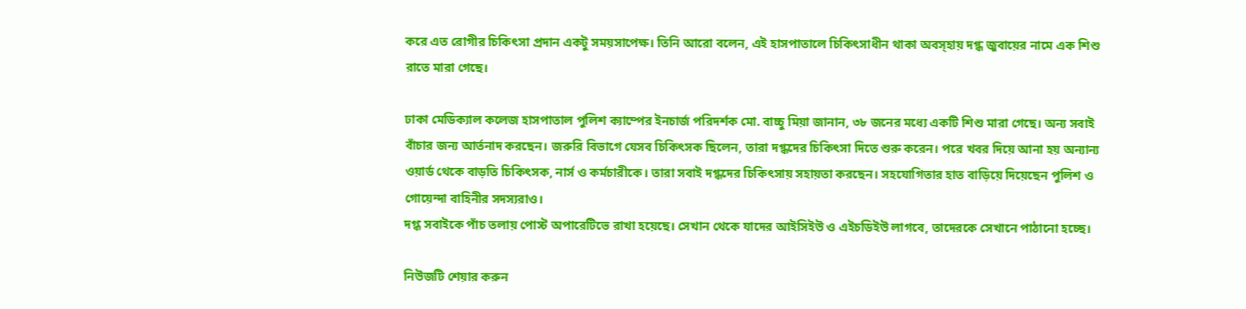করে এত রোগীর চিকিৎসা প্রদান একটু সময়সাপেক্ষ। তিনি আরো বলেন, এই হাসপাতালে চিকিৎসাধীন থাকা অবস্হায় দগ্ধ জুবায়ের নামে এক শিশু রাতে মারা গেছে।

ঢাকা মেডিক্যাল কলেজ হাসপাতাল পুলিশ ক্যাম্পের ইনচার্জ পরিদর্শক মো. বাচ্চু মিয়া জানান, ৩৮ জনের মধ্যে একটি শিশু মারা গেছে। অন্য সবাই বাঁচার জন্য আর্তনাদ করছেন। জরুরি বিভাগে যেসব চিকিৎসক ছিলেন, তারা দগ্ধদের চিকিৎসা দিতে শুরু করেন। পরে খবর দিয়ে আনা হয় অন্যান্য ওয়ার্ড থেকে বাড়তি চিকিৎসক, নার্স ও কর্মচারীকে। তারা সবাই দগ্ধদের চিকিৎসায় সহায়তা করছেন। সহযোগিতার হাত বাড়িয়ে দিয়েছেন পুলিশ ও গোয়েন্দা বাহিনীর সদস্যরাও।
দগ্ধ সবাইকে পাঁচ তলায় পোস্ট অপারেটিভে রাখা হয়েছে। সেখান থেকে যাদের আইসিইউ ও এইচডিইউ লাগবে, তাদেরকে সেখানে পাঠানো হচ্ছে।

নিউজটি শেয়ার করুন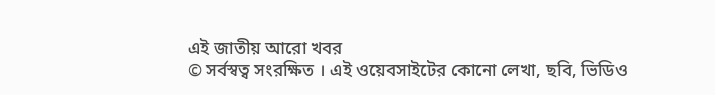এই জাতীয় আরো খবর
© সর্বস্বত্ব সংরক্ষিত । এই ওয়েবসাইটের কোনো লেখা, ছবি, ভিডিও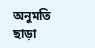অনুমতি ছাড়া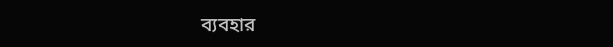ব্যবহার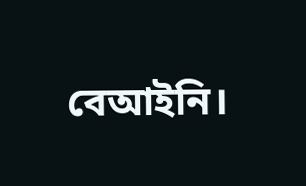বেআইনি।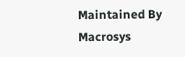Maintained By Macrosys